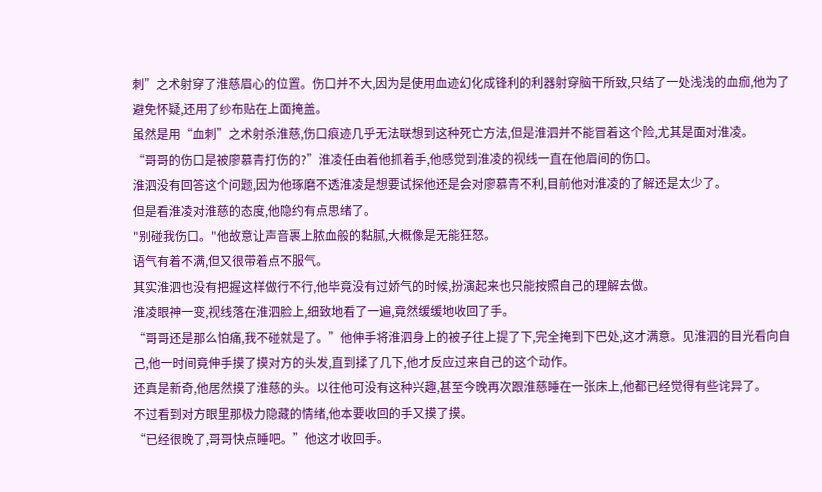刺”之术射穿了淮慈眉心的位置。伤口并不大,因为是使用血迹幻化成锋利的利器射穿脑干所致,只结了一处浅浅的血痂,他为了避免怀疑,还用了纱布贴在上面掩盖。
虽然是用“血刺”之术射杀淮慈,伤口痕迹几乎无法联想到这种死亡方法,但是淮泗并不能冒着这个险,尤其是面对淮凌。
“哥哥的伤口是被廖慕青打伤的?”淮凌任由着他抓着手,他感觉到淮凌的视线一直在他眉间的伤口。
淮泗没有回答这个问题,因为他琢磨不透淮凌是想要试探他还是会对廖慕青不利,目前他对淮凌的了解还是太少了。
但是看淮凌对淮慈的态度,他隐约有点思绪了。
"别碰我伤口。"他故意让声音裹上脓血般的黏腻,大概像是无能狂怒。
语气有着不满,但又很带着点不服气。
其实淮泗也没有把握这样做行不行,他毕竟没有过娇气的时候,扮演起来也只能按照自己的理解去做。
淮凌眼神一变,视线落在淮泗脸上,细致地看了一遍,竟然缓缓地收回了手。
“哥哥还是那么怕痛,我不碰就是了。”他伸手将淮泗身上的被子往上提了下,完全掩到下巴处,这才满意。见淮泗的目光看向自己,他一时间竟伸手摸了摸对方的头发,直到揉了几下,他才反应过来自己的这个动作。
还真是新奇,他居然摸了淮慈的头。以往他可没有这种兴趣,甚至今晚再次跟淮慈睡在一张床上,他都已经觉得有些诧异了。
不过看到对方眼里那极力隐藏的情绪,他本要收回的手又摸了摸。
“已经很晚了,哥哥快点睡吧。”他这才收回手。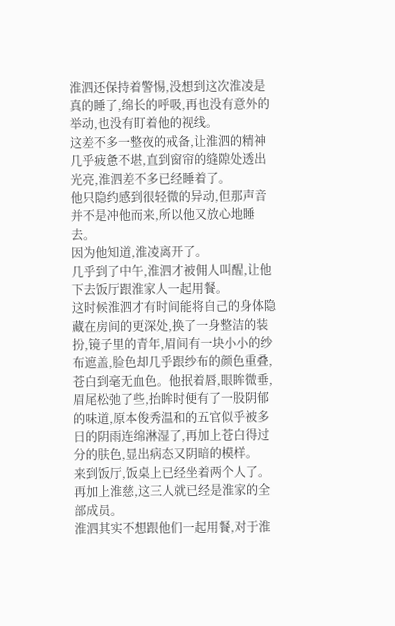淮泗还保持着警惕,没想到这次淮凌是真的睡了,绵长的呼吸,再也没有意外的举动,也没有盯着他的视线。
这差不多一整夜的戒备,让淮泗的精神几乎疲惫不堪,直到窗帘的缝隙处透出光亮,淮泗差不多已经睡着了。
他只隐约感到很轻微的异动,但那声音并不是冲他而来,所以他又放心地睡去。
因为他知道,淮凌离开了。
几乎到了中午,淮泗才被佣人叫醒,让他下去饭厅跟淮家人一起用餐。
这时候淮泗才有时间能将自己的身体隐藏在房间的更深处,换了一身整洁的装扮,镜子里的青年,眉间有一块小小的纱布遮盖,脸色却几乎跟纱布的颜色重叠,苍白到毫无血色。他抿着唇,眼眸微垂,眉尾松弛了些,抬眸时便有了一股阴郁的味道,原本俊秀温和的五官似乎被多日的阴雨连绵淋湿了,再加上苍白得过分的肤色,显出病态又阴暗的模样。
来到饭厅,饭桌上已经坐着两个人了。
再加上淮慈,这三人就已经是淮家的全部成员。
淮泗其实不想跟他们一起用餐,对于淮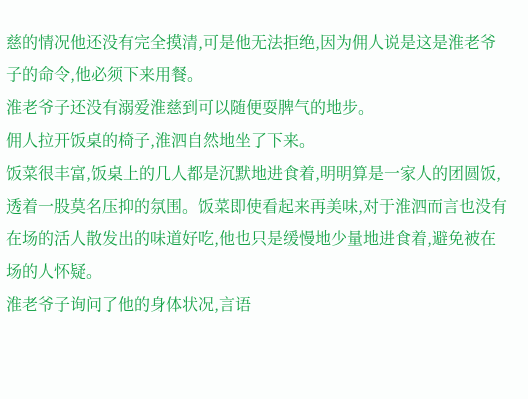慈的情况他还没有完全摸清,可是他无法拒绝,因为佣人说是这是淮老爷子的命令,他必须下来用餐。
淮老爷子还没有溺爱淮慈到可以随便耍脾气的地步。
佣人拉开饭桌的椅子,淮泗自然地坐了下来。
饭菜很丰富,饭桌上的几人都是沉默地进食着,明明算是一家人的团圆饭,透着一股莫名压抑的氛围。饭菜即使看起来再美味,对于淮泗而言也没有在场的活人散发出的味道好吃,他也只是缓慢地少量地进食着,避免被在场的人怀疑。
淮老爷子询问了他的身体状况,言语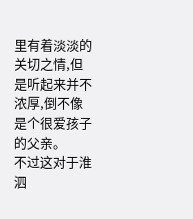里有着淡淡的关切之情,但是听起来并不浓厚,倒不像是个很爱孩子的父亲。
不过这对于淮泗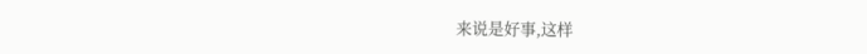来说是好事,这样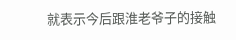就表示今后跟淮老爷子的接触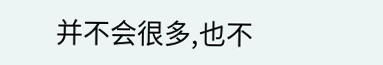并不会很多,也不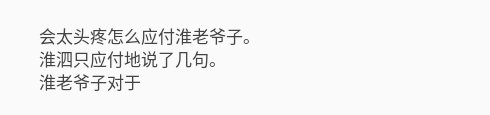会太头疼怎么应付淮老爷子。
淮泗只应付地说了几句。
淮老爷子对于